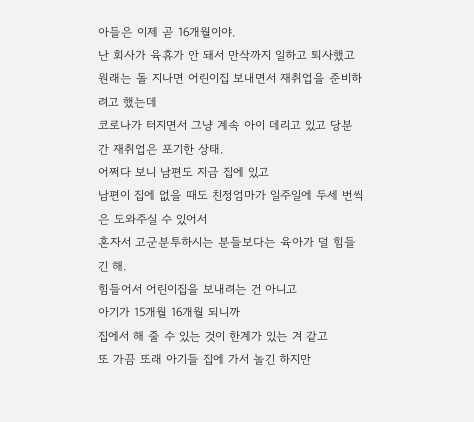아들은 이제 곧 16개월이야.
난 회사가 육휴가 안 돼서 만삭까지 일하고 퇴사했고
원래는 돌 지나면 어린이집 보내면서 재취업을 준비하려고 했는데
코로나가 터지면서 그냥 계속 아이 데리고 있고 당분간 재취업은 포기한 상태.
어쩌다 보니 남편도 지금 집에 있고
남편이 집에 없을 때도 친정엄마가 일주일에 두세 번씩은 도와주실 수 있어서
혼자서 고군분투하시는 분들보다는 육아가 덜 힘들긴 해.
힘들어서 어린이집을 보내려는 건 아니고
아기가 15개월 16개월 되니까
집에서 해 줄 수 있는 것이 한계가 있는 겨 같고
또 가끔 또래 아기들 집에 가서 놀긴 하지만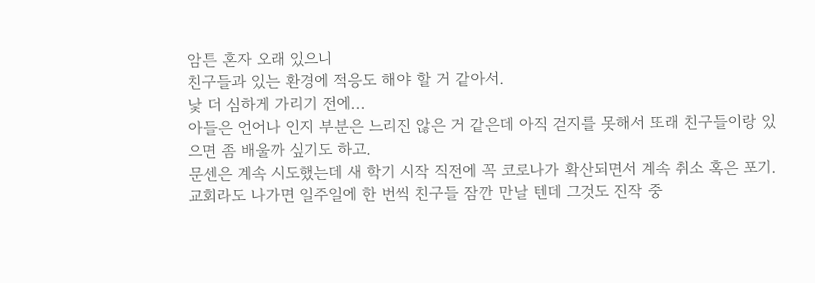암튼 혼자 오래 있으니
친구들과 있는 환경에 적응도 해야 할 거 같아서.
낯 더 심하게 가리기 전에...
아들은 언어나 인지 부분은 느리진 않은 거 같은데 아직 걷지를 못해서 또래 친구들이랑 있으면 좀 배울까 싶기도 하고.
문센은 계속 시도했는데 새 학기 시작 직전에 꼭 코로나가 확산되면서 계속 취소 혹은 포기.
교회라도 나가면 일주일에 한 번씩 친구들 잠깐 만날 텐데 그것도 진작 중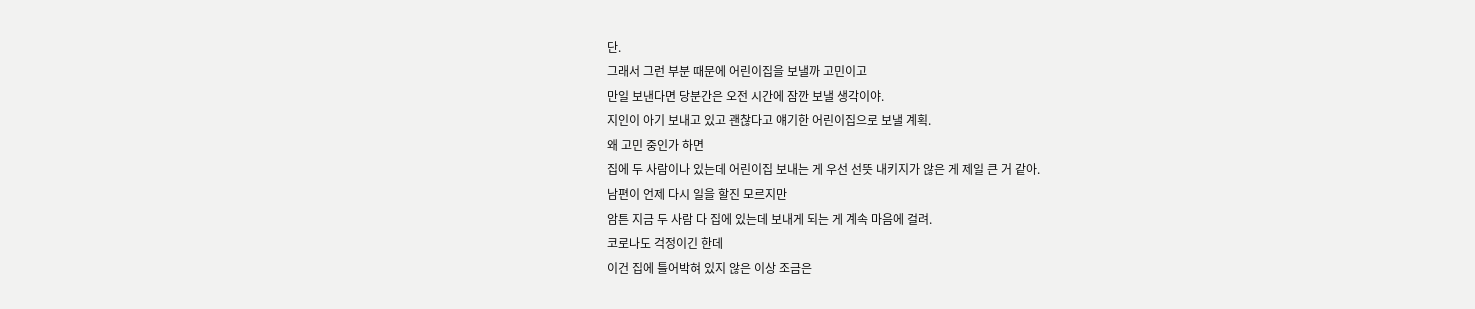단.
그래서 그런 부분 때문에 어린이집을 보낼까 고민이고
만일 보낸다면 당분간은 오전 시간에 잠깐 보낼 생각이야.
지인이 아기 보내고 있고 괜찮다고 얘기한 어린이집으로 보낼 계획.
왜 고민 중인가 하면
집에 두 사람이나 있는데 어린이집 보내는 게 우선 선뜻 내키지가 않은 게 제일 큰 거 같아.
남편이 언제 다시 일을 할진 모르지만
암튼 지금 두 사람 다 집에 있는데 보내게 되는 게 계속 마음에 걸려.
코로나도 걱정이긴 한데
이건 집에 틀어박혀 있지 않은 이상 조금은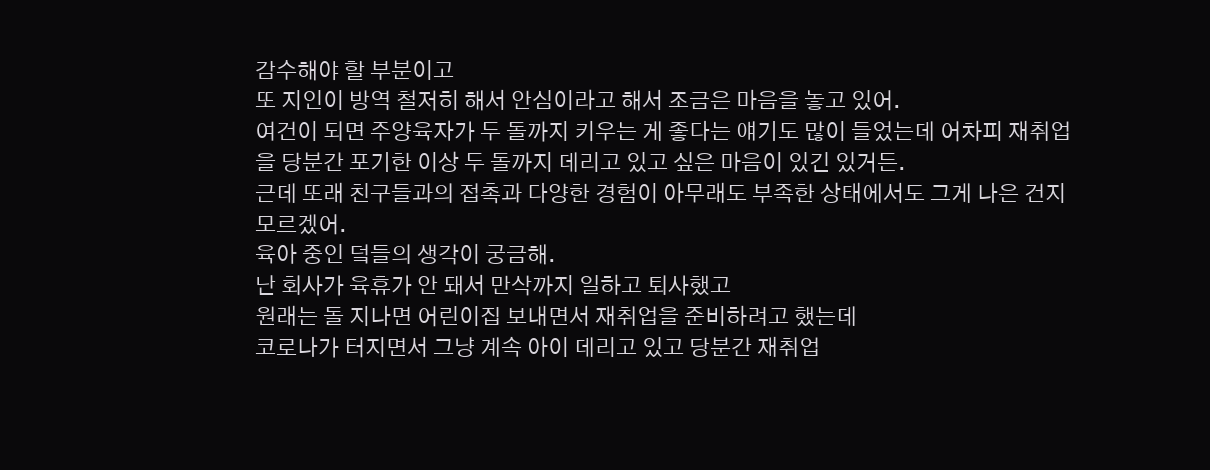감수해야 할 부분이고
또 지인이 방역 철저히 해서 안심이라고 해서 조금은 마음을 놓고 있어.
여건이 되면 주양육자가 두 돌까지 키우는 게 좋다는 얘기도 많이 들었는데 어차피 재취업을 당분간 포기한 이상 두 돌까지 데리고 있고 싶은 마음이 있긴 있거든.
근데 또래 친구들과의 접촉과 다양한 경험이 아무래도 부족한 상태에서도 그게 나은 건지 모르겠어.
육아 중인 덬들의 생각이 궁금해.
난 회사가 육휴가 안 돼서 만삭까지 일하고 퇴사했고
원래는 돌 지나면 어린이집 보내면서 재취업을 준비하려고 했는데
코로나가 터지면서 그냥 계속 아이 데리고 있고 당분간 재취업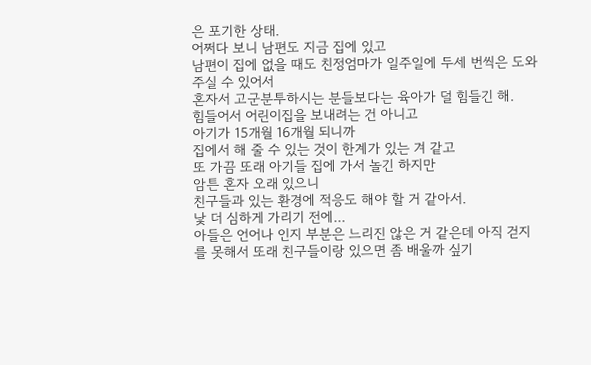은 포기한 상태.
어쩌다 보니 남편도 지금 집에 있고
남편이 집에 없을 때도 친정엄마가 일주일에 두세 번씩은 도와주실 수 있어서
혼자서 고군분투하시는 분들보다는 육아가 덜 힘들긴 해.
힘들어서 어린이집을 보내려는 건 아니고
아기가 15개월 16개월 되니까
집에서 해 줄 수 있는 것이 한계가 있는 겨 같고
또 가끔 또래 아기들 집에 가서 놀긴 하지만
암튼 혼자 오래 있으니
친구들과 있는 환경에 적응도 해야 할 거 같아서.
낯 더 심하게 가리기 전에...
아들은 언어나 인지 부분은 느리진 않은 거 같은데 아직 걷지를 못해서 또래 친구들이랑 있으면 좀 배울까 싶기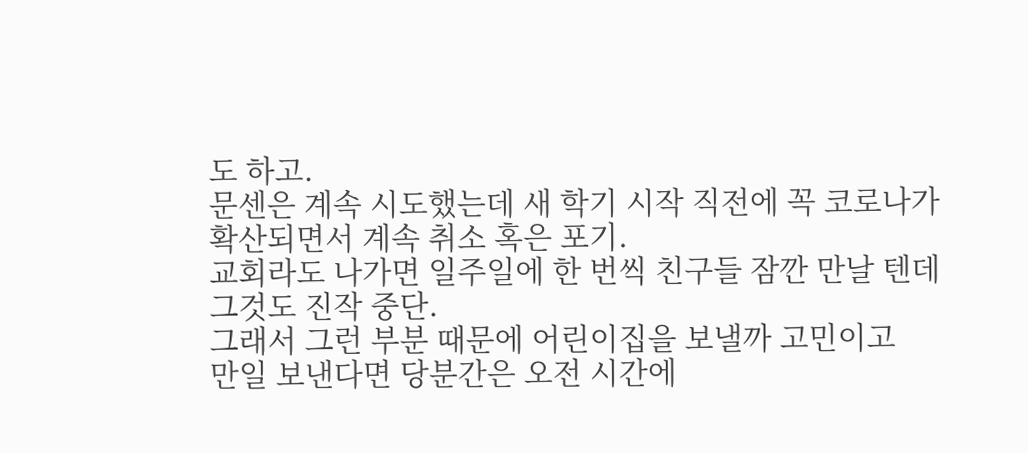도 하고.
문센은 계속 시도했는데 새 학기 시작 직전에 꼭 코로나가 확산되면서 계속 취소 혹은 포기.
교회라도 나가면 일주일에 한 번씩 친구들 잠깐 만날 텐데 그것도 진작 중단.
그래서 그런 부분 때문에 어린이집을 보낼까 고민이고
만일 보낸다면 당분간은 오전 시간에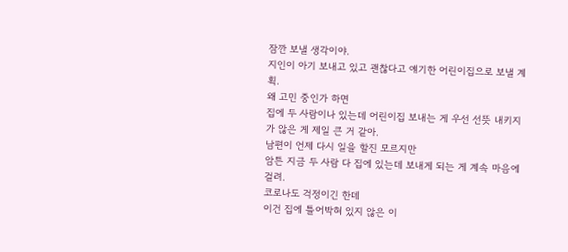잠깐 보낼 생각이야.
지인이 아기 보내고 있고 괜찮다고 얘기한 어린이집으로 보낼 계획.
왜 고민 중인가 하면
집에 두 사람이나 있는데 어린이집 보내는 게 우선 선뜻 내키지가 않은 게 제일 큰 거 같아.
남편이 언제 다시 일을 할진 모르지만
암튼 지금 두 사람 다 집에 있는데 보내게 되는 게 계속 마음에 걸려.
코로나도 걱정이긴 한데
이건 집에 틀어박혀 있지 않은 이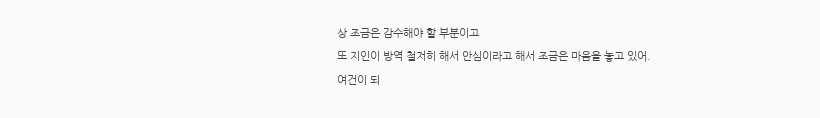상 조금은 감수해야 할 부분이고
또 지인이 방역 철저히 해서 안심이라고 해서 조금은 마음을 놓고 있어.
여건이 되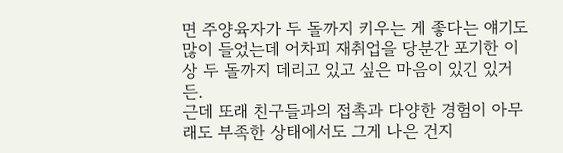면 주양육자가 두 돌까지 키우는 게 좋다는 얘기도 많이 들었는데 어차피 재취업을 당분간 포기한 이상 두 돌까지 데리고 있고 싶은 마음이 있긴 있거든.
근데 또래 친구들과의 접촉과 다양한 경험이 아무래도 부족한 상태에서도 그게 나은 건지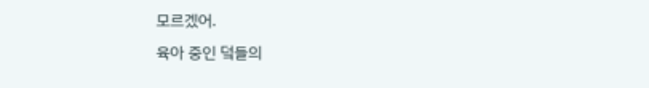모르겠어.
육아 중인 덬들의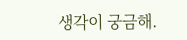생각이 궁금해.